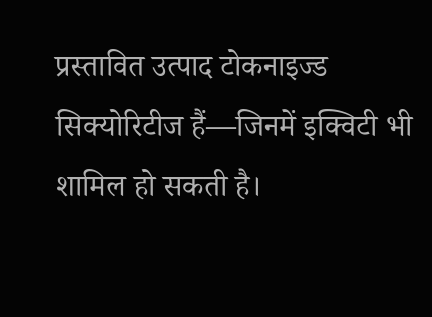प्रस्तावित उत्पाद टोकनाइज्ड सिक्योरिटीज हैं—जिनमें इक्विटी भी शामिल हो सकती है।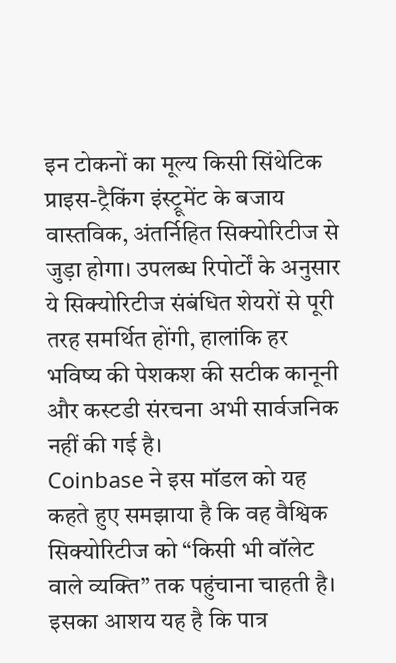इन टोकनों का मूल्य किसी सिंथेटिक प्राइस-ट्रैकिंग इंस्ट्रूमेंट के बजाय वास्तविक, अंतर्निहित सिक्योरिटीज से जुड़ा होगा। उपलब्ध रिपोर्टों के अनुसार ये सिक्योरिटीज संबंधित शेयरों से पूरी तरह समर्थित होंगी, हालांकि हर भविष्य की पेशकश की सटीक कानूनी और कस्टडी संरचना अभी सार्वजनिक नहीं की गई है।
Coinbase ने इस मॉडल को यह कहते हुए समझाया है कि वह वैश्विक सिक्योरिटीज को “किसी भी वॉलेट वाले व्यक्ति” तक पहुंचाना चाहती है। इसका आशय यह है कि पात्र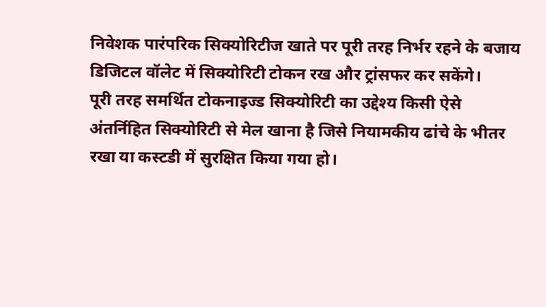निवेशक पारंपरिक सिक्योरिटीज खाते पर पूरी तरह निर्भर रहने के बजाय डिजिटल वॉलेट में सिक्योरिटी टोकन रख और ट्रांसफर कर सकेंगे।
पूरी तरह समर्थित टोकनाइज्ड सिक्योरिटी का उद्देश्य किसी ऐसे अंतर्निहित सिक्योरिटी से मेल खाना है जिसे नियामकीय ढांचे के भीतर रखा या कस्टडी में सुरक्षित किया गया हो।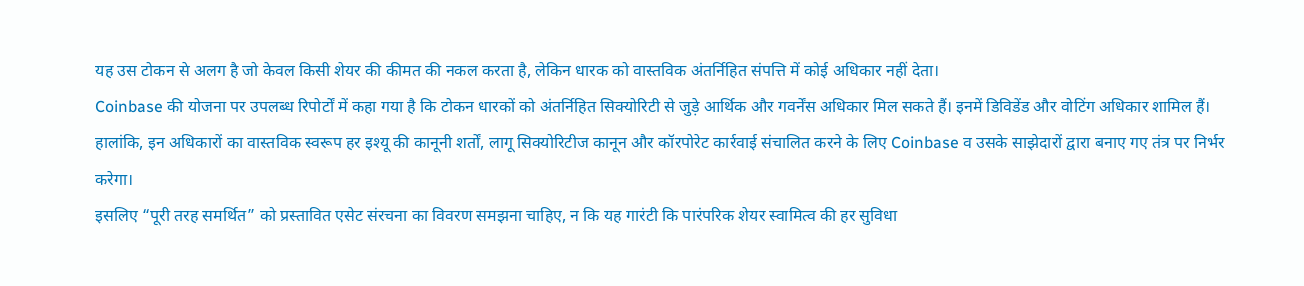यह उस टोकन से अलग है जो केवल किसी शेयर की कीमत की नकल करता है, लेकिन धारक को वास्तविक अंतर्निहित संपत्ति में कोई अधिकार नहीं देता।
Coinbase की योजना पर उपलब्ध रिपोर्टों में कहा गया है कि टोकन धारकों को अंतर्निहित सिक्योरिटी से जुड़े आर्थिक और गवर्नेंस अधिकार मिल सकते हैं। इनमें डिविडेंड और वोटिंग अधिकार शामिल हैं। हालांकि, इन अधिकारों का वास्तविक स्वरूप हर इश्यू की कानूनी शर्तों, लागू सिक्योरिटीज कानून और कॉरपोरेट कार्रवाई संचालित करने के लिए Coinbase व उसके साझेदारों द्वारा बनाए गए तंत्र पर निर्भर करेगा।
इसलिए “पूरी तरह समर्थित” को प्रस्तावित एसेट संरचना का विवरण समझना चाहिए, न कि यह गारंटी कि पारंपरिक शेयर स्वामित्व की हर सुविधा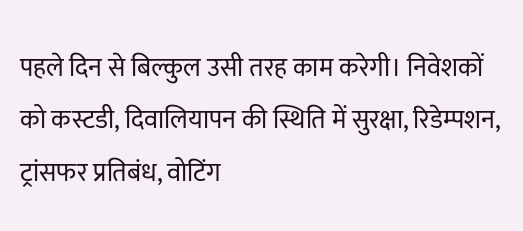पहले दिन से बिल्कुल उसी तरह काम करेगी। निवेशकों को कस्टडी, दिवालियापन की स्थिति में सुरक्षा, रिडेम्पशन, ट्रांसफर प्रतिबंध, वोटिंग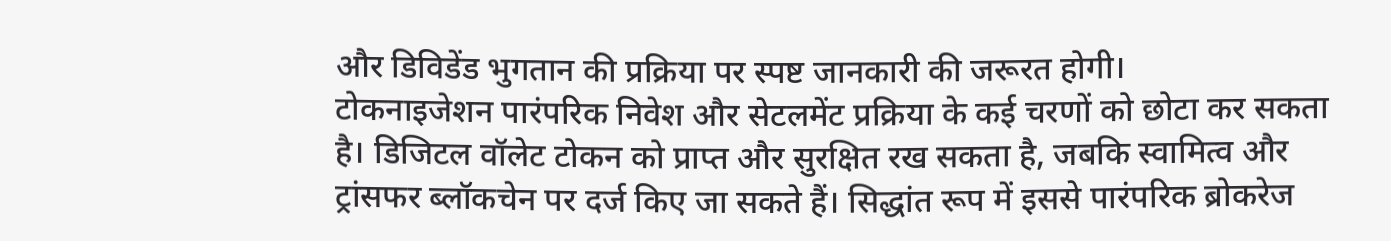और डिविडेंड भुगतान की प्रक्रिया पर स्पष्ट जानकारी की जरूरत होगी।
टोकनाइजेशन पारंपरिक निवेश और सेटलमेंट प्रक्रिया के कई चरणों को छोटा कर सकता है। डिजिटल वॉलेट टोकन को प्राप्त और सुरक्षित रख सकता है, जबकि स्वामित्व और ट्रांसफर ब्लॉकचेन पर दर्ज किए जा सकते हैं। सिद्धांत रूप में इससे पारंपरिक ब्रोकरेज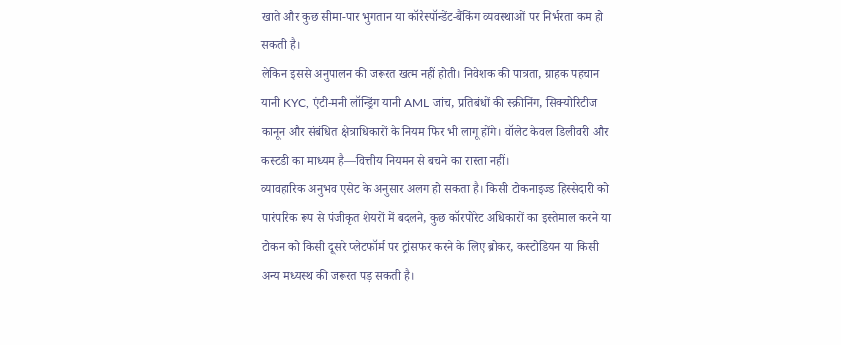खाते और कुछ सीमा-पार भुगतान या कॉरेस्पॉन्डेंट-बैंकिंग व्यवस्थाओं पर निर्भरता कम हो सकती है।
लेकिन इससे अनुपालन की जरूरत खत्म नहीं होती। निवेशक की पात्रता, ग्राहक पहचान यानी KYC, एंटी-मनी लॉन्ड्रिंग यानी AML जांच, प्रतिबंधों की स्क्रीनिंग, सिक्योरिटीज कानून और संबंधित क्षेत्राधिकारों के नियम फिर भी लागू होंगे। वॉलेट केवल डिलीवरी और कस्टडी का माध्यम है—वित्तीय नियमन से बचने का रास्ता नहीं।
व्यावहारिक अनुभव एसेट के अनुसार अलग हो सकता है। किसी टोकनाइज्ड हिस्सेदारी को पारंपरिक रूप से पंजीकृत शेयरों में बदलने, कुछ कॉरपोरेट अधिकारों का इस्तेमाल करने या टोकन को किसी दूसरे प्लेटफॉर्म पर ट्रांसफर करने के लिए ब्रोकर, कस्टोडियन या किसी अन्य मध्यस्थ की जरूरत पड़ सकती है।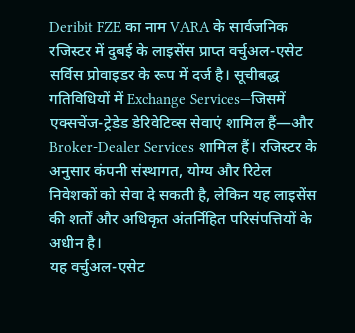Deribit FZE का नाम VARA के सार्वजनिक रजिस्टर में दुबई के लाइसेंस प्राप्त वर्चुअल-एसेट सर्विस प्रोवाइडर के रूप में दर्ज है। सूचीबद्ध गतिविधियों में Exchange Services—जिसमें एक्सचेंज-ट्रेडेड डेरिवेटिव्स सेवाएं शामिल हैं—और Broker-Dealer Services शामिल हैं। रजिस्टर के अनुसार कंपनी संस्थागत, योग्य और रिटेल निवेशकों को सेवा दे सकती है, लेकिन यह लाइसेंस की शर्तों और अधिकृत अंतर्निहित परिसंपत्तियों के अधीन है।
यह वर्चुअल-एसेट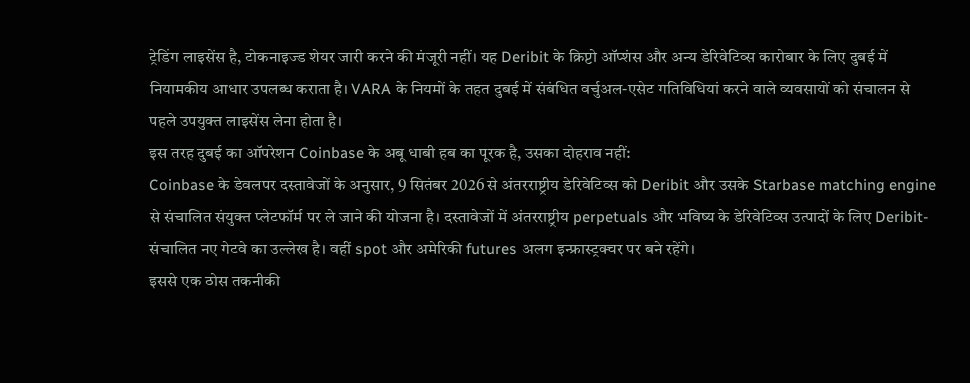ट्रेडिंग लाइसेंस है, टोकनाइज्ड शेयर जारी करने की मंजूरी नहीं। यह Deribit के क्रिप्टो ऑप्शंस और अन्य डेरिवेटिव्स कारोबार के लिए दुबई में नियामकीय आधार उपलब्ध कराता है। VARA के नियमों के तहत दुबई में संबंधित वर्चुअल-एसेट गतिविधियां करने वाले व्यवसायों को संचालन से पहले उपयुक्त लाइसेंस लेना होता है।
इस तरह दुबई का ऑपरेशन Coinbase के अबू धाबी हब का पूरक है, उसका दोहराव नहीं:
Coinbase के डेवलपर दस्तावेजों के अनुसार, 9 सितंबर 2026 से अंतरराष्ट्रीय डेरिवेटिव्स को Deribit और उसके Starbase matching engine से संचालित संयुक्त प्लेटफॉर्म पर ले जाने की योजना है। दस्तावेजों में अंतरराष्ट्रीय perpetuals और भविष्य के डेरिवेटिव्स उत्पादों के लिए Deribit-संचालित नए गेटवे का उल्लेख है। वहीं spot और अमेरिकी futures अलग इन्फ्रास्ट्रक्चर पर बने रहेंगे।
इससे एक ठोस तकनीकी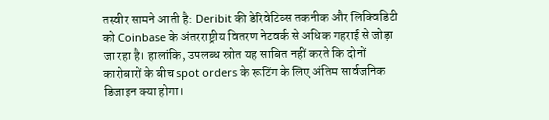तस्वीर सामने आती है: Deribit की डेरिवेटिव्स तकनीक और लिक्विडिटी को Coinbase के अंतरराष्ट्रीय वितरण नेटवर्क से अधिक गहराई से जोड़ा जा रहा है। हालांकि, उपलब्ध स्रोत यह साबित नहीं करते कि दोनों कारोबारों के बीच spot orders के रूटिंग के लिए अंतिम सार्वजनिक डिजाइन क्या होगा।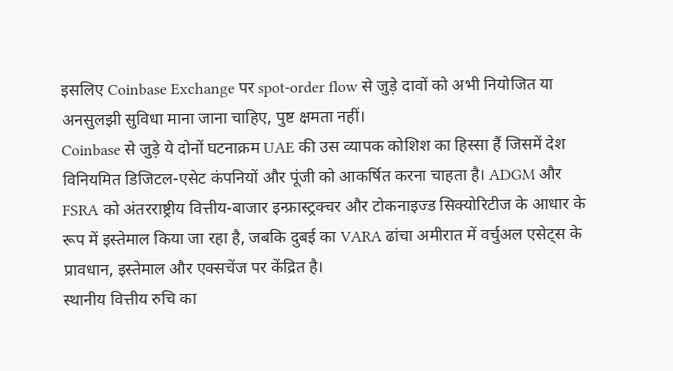इसलिए Coinbase Exchange पर spot-order flow से जुड़े दावों को अभी नियोजित या अनसुलझी सुविधा माना जाना चाहिए, पुष्ट क्षमता नहीं।
Coinbase से जुड़े ये दोनों घटनाक्रम UAE की उस व्यापक कोशिश का हिस्सा हैं जिसमें देश विनियमित डिजिटल-एसेट कंपनियों और पूंजी को आकर्षित करना चाहता है। ADGM और FSRA को अंतरराष्ट्रीय वित्तीय-बाजार इन्फ्रास्ट्रक्चर और टोकनाइज्ड सिक्योरिटीज के आधार के रूप में इस्तेमाल किया जा रहा है, जबकि दुबई का VARA ढांचा अमीरात में वर्चुअल एसेट्स के प्रावधान, इस्तेमाल और एक्सचेंज पर केंद्रित है।
स्थानीय वित्तीय रुचि का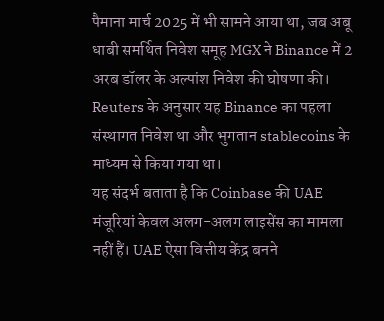पैमाना मार्च 2025 में भी सामने आया था, जब अबू धाबी समर्थित निवेश समूह MGX ने Binance में 2 अरब डॉलर के अल्पांश निवेश की घोषणा की। Reuters के अनुसार यह Binance का पहला संस्थागत निवेश था और भुगतान stablecoins के माध्यम से किया गया था।
यह संदर्भ बताता है कि Coinbase की UAE मंजूरियां केवल अलग-अलग लाइसेंस का मामला नहीं हैं। UAE ऐसा वित्तीय केंद्र बनने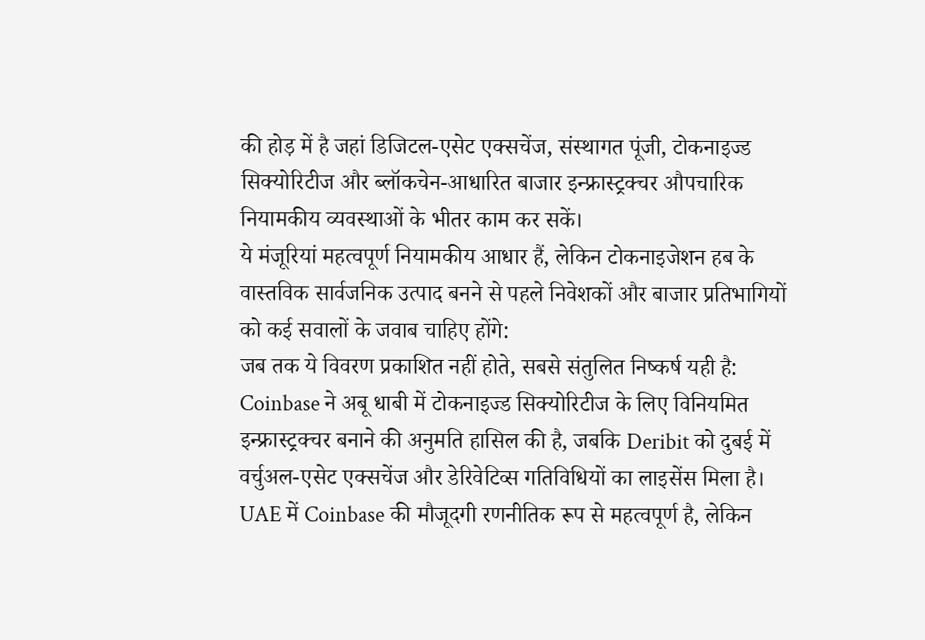की होड़ में है जहां डिजिटल-एसेट एक्सचेंज, संस्थागत पूंजी, टोकनाइज्ड सिक्योरिटीज और ब्लॉकचेन-आधारित बाजार इन्फ्रास्ट्रक्चर औपचारिक नियामकीय व्यवस्थाओं के भीतर काम कर सकें।
ये मंजूरियां महत्वपूर्ण नियामकीय आधार हैं, लेकिन टोकनाइजेशन हब के वास्तविक सार्वजनिक उत्पाद बनने से पहले निवेशकों और बाजार प्रतिभागियों को कई सवालों के जवाब चाहिए होंगे:
जब तक ये विवरण प्रकाशित नहीं होते, सबसे संतुलित निष्कर्ष यही है: Coinbase ने अबू धाबी में टोकनाइज्ड सिक्योरिटीज के लिए विनियमित इन्फ्रास्ट्रक्चर बनाने की अनुमति हासिल की है, जबकि Deribit को दुबई में वर्चुअल-एसेट एक्सचेंज और डेरिवेटिव्स गतिविधियों का लाइसेंस मिला है। UAE में Coinbase की मौजूदगी रणनीतिक रूप से महत्वपूर्ण है, लेकिन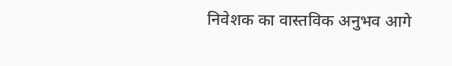निवेशक का वास्तविक अनुभव आगे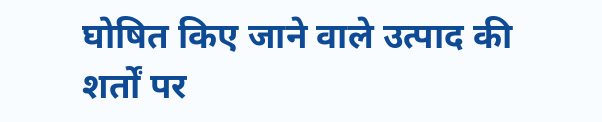घोषित किए जाने वाले उत्पाद की शर्तों पर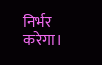निर्भर करेगा।